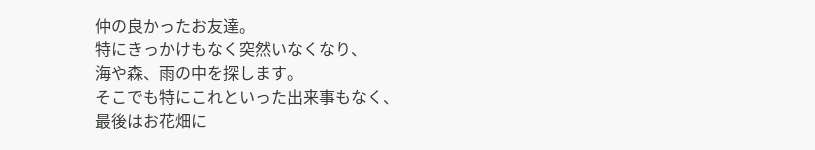仲の良かったお友達。
特にきっかけもなく突然いなくなり、
海や森、雨の中を探します。
そこでも特にこれといった出来事もなく、
最後はお花畑に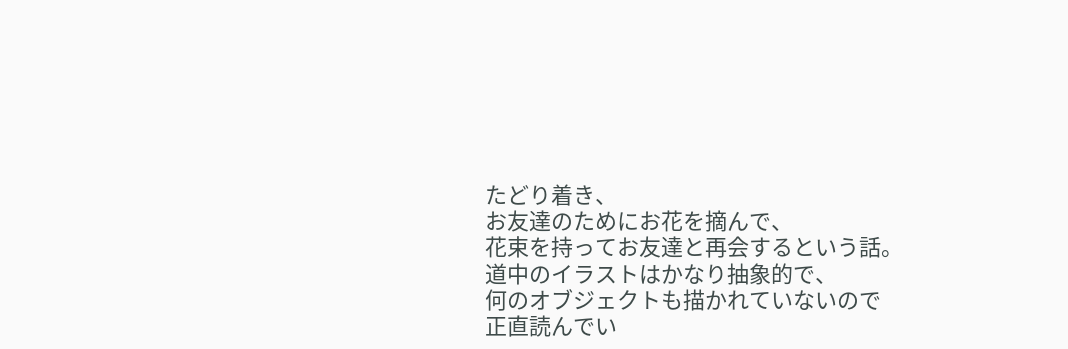たどり着き、
お友達のためにお花を摘んで、
花束を持ってお友達と再会するという話。
道中のイラストはかなり抽象的で、
何のオブジェクトも描かれていないので
正直読んでい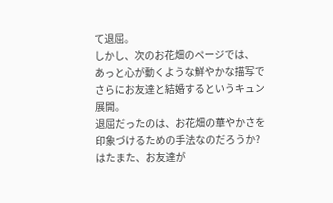て退屈。
しかし、次のお花畑のページでは、
あっと心が動くような鮮やかな描写で
さらにお友達と結婚するというキュン展開。
退屈だったのは、お花畑の華やかさを印象づけるための手法なのだろうか?
はたまた、お友達が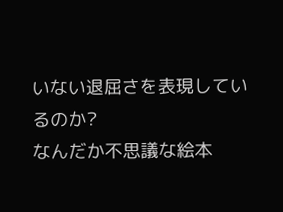いない退屈さを表現しているのか?
なんだか不思議な絵本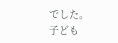でした。
子ども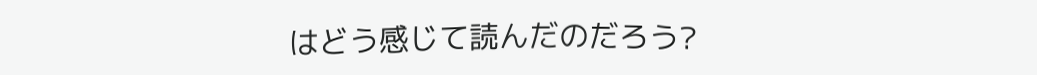はどう感じて読んだのだろう?